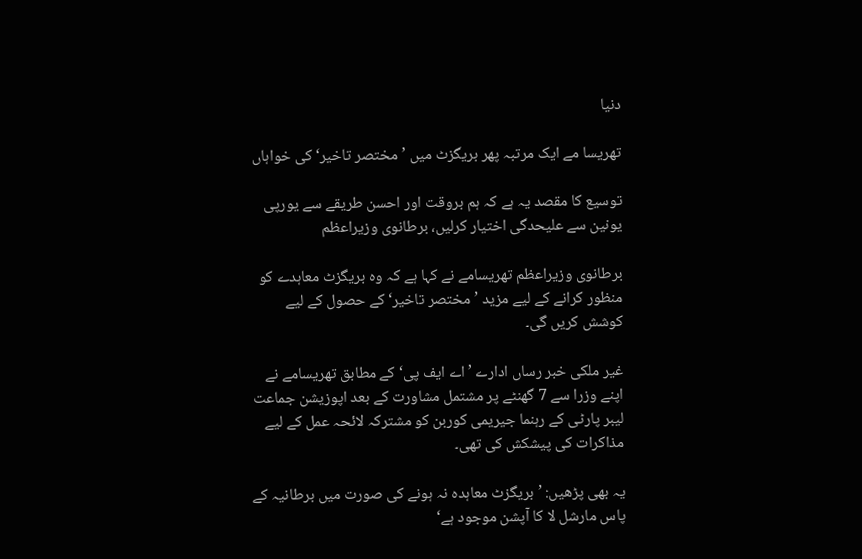دنیا

تھریسا مے ایک مرتبہ پھر بریگزٹ میں ’مختصر تاخیر‘ کی خواہاں

توسیع کا مقصد یہ ہے کہ ہم بروقت اور احسن طریقے سے یورپی یونین سے علیحدگی اختیار کرلیں، برطانوی وزیراعظم

برطانوی وزیراعظم تھریسامے نے کہا ہے کہ وہ بریگزٹ معاہدے کو منظور کرانے کے لیے مزید ’مختصر تاخیر‘ کے حصول کے لیے کوشش کریں گی۔

غیر ملکی خبر رساں ادارے ’اے ایف پی‘ کے مطابق تھریسامے نے اپنے وزرا سے 7 گھنٹے پر مشتمل مشاورت کے بعد اپوزیشن جماعت لیبر پارٹی کے رہنما جیریمی کوربن کو مشترکہ لائحہ عمل کے لیے مذاکرات کی پیشکش کی تھی۔

یہ بھی پڑھیں: ’بریگزٹ معاہدہ نہ ہونے کی صورت میں برطانیہ کے پاس مارشل لا کا آپشن موجود ہے‘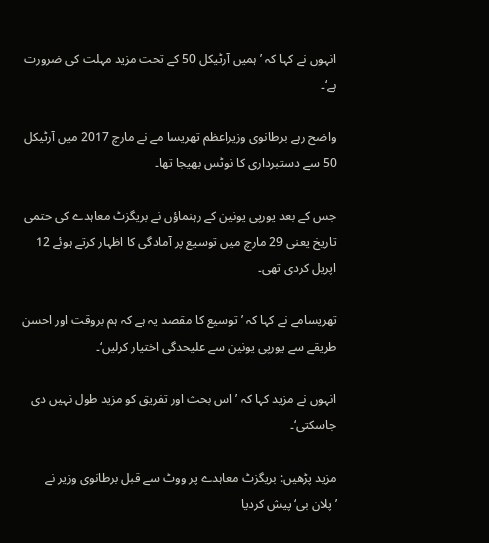انہوں نے کہا کہ ’ہمیں آرٹیکل 50 کے تحت مزید مہلت کی ضرورت ہے‘۔

واضح رہے برطانوی وزیراعظم تھریسا مے نے مارچ 2017 میں آرٹیکل 50 سے دستبرداری کا نوٹس بھیجا تھا۔

جس کے بعد یورپی یونین کے رہنماؤں نے بریگزٹ معاہدے کی حتمی تاریخ یعنی 29 مارچ میں توسیع پر آمادگی کا اظہار کرتے ہوئے 12 اپریل کردی تھی۔

تھریسامے نے کہا کہ ’ توسیع کا مقصد یہ ہے کہ ہم بروقت اور احسن طریقے سے یورپی یونین سے علیحدگی اختیار کرلیں‘۔

انہوں نے مزید کہا کہ ’اس بحث اور تفریق کو مزید طول نہیں دی جاسکتی‘۔

مزید پڑھیں: بریگزٹ معاہدے پر ووٹ سے قبل برطانوی وزیر نے ’پلان بی‘ پیش کردیا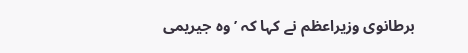برطانوی وزیراعظم نے کہا کہ ’وہ جیریمی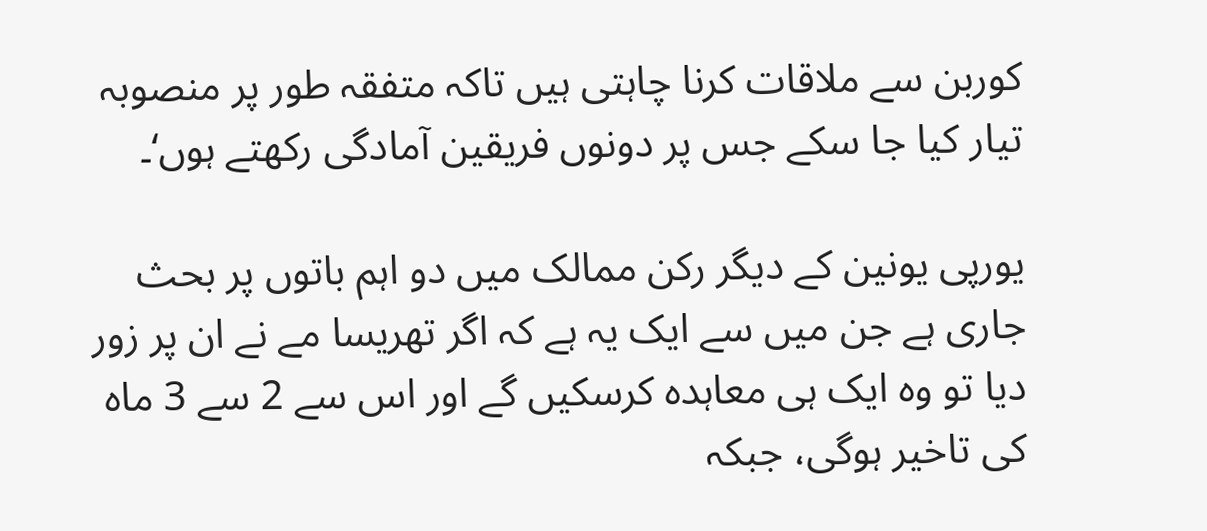کوربن سے ملاقات کرنا چاہتی ہیں تاکہ متفقہ طور پر منصوبہ تیار کیا جا سکے جس پر دونوں فریقین آمادگی رکھتے ہوں‘۔

یورپی یونین کے دیگر رکن ممالک میں دو اہم باتوں پر بحث جاری ہے جن میں سے ایک یہ ہے کہ اگر تھریسا مے نے ان پر زور دیا تو وہ ایک ہی معاہدہ کرسکیں گے اور اس سے 2 سے 3 ماہ کی تاخیر ہوگی، جبکہ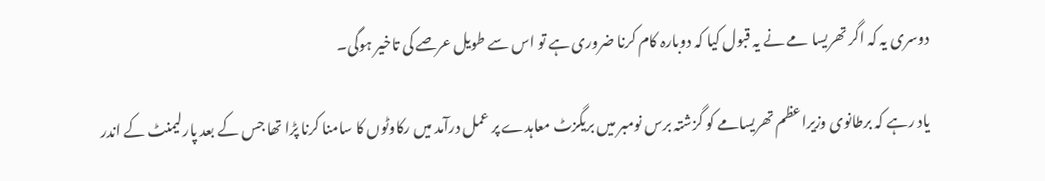دوسری یہ کہ اگر تھریسا مے نے یہ قبول کیا کہ دوبارہ کام کرنا ضروری ہے تو اس سے طویل عرصے کی تاخیر ہوگی۔

یاد رہے کہ برطانوی وزیراعظم تھریسامے کو گزشتہ برس نومبر میں بریگزٹ معاہدے پر عمل درآمد میں رکاوٹوں کا سامنا کرنا پڑا تھا جس کے بعد پارلیمنٹ کے اندر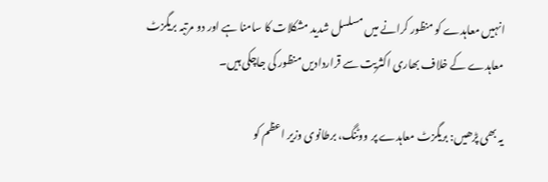انہیں معاہدے کو منظور کرانے میں مسلسل شدید مشکلات کا سامنا ہے اور دو مرتبہ بریگزٹ معاہدے کے خلاف بھاری اکثریت سے قراردادیں منظور کی جاچکی ہیں۔

یہ بھی پڑھیں: بریگزٹ معاہدے پر ووٹنگ، برطانوی وزیر اعظم کو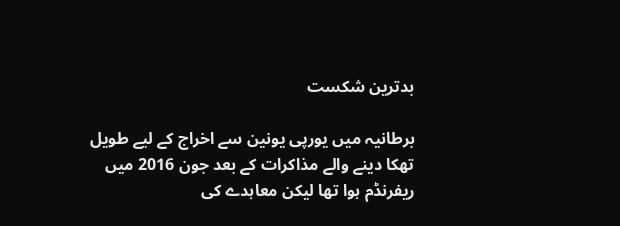بدترین شکست

برطانیہ میں یورپی یونین سے اخراج کے لیے طویل تھکا دینے والے مذاکرات کے بعد جون 2016 میں ریفرنڈم ہوا تھا لیکن معاہدے کی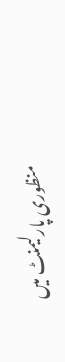منظوری پارلیمنٹ میں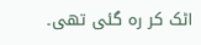اٹک کر رہ گئی تھی۔